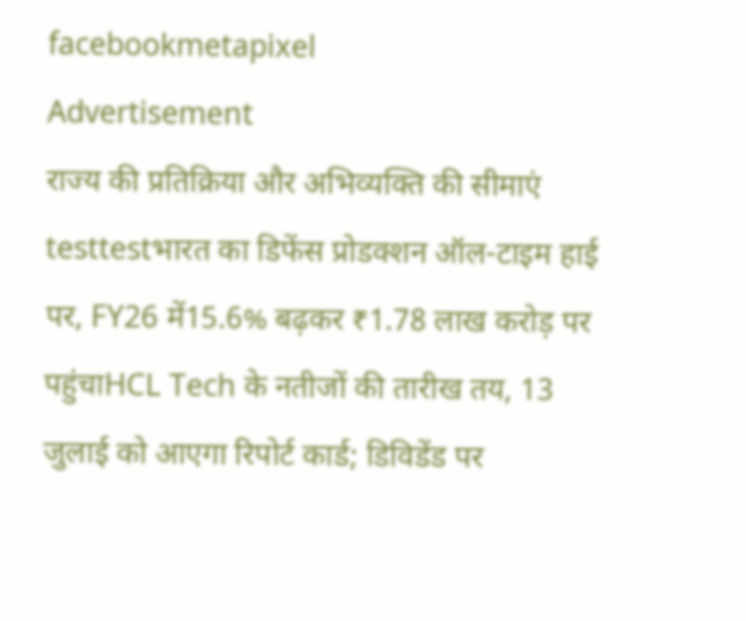facebookmetapixel
Advertisement
राज्य की प्रतिक्रिया और अभिव्यक्ति की सीमाएं testtestभारत का डिफेंस प्रोडक्शन ऑल-टाइम हाई पर, FY26 में15.6% बढ़कर ₹1.78 लाख करोड़ पर पहुंचाHCL Tech के नतीजों की तारीख तय, 13 जुलाई को आएगा रिपोर्ट कार्ड; डिविडेंड पर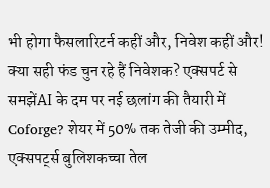भी होगा फैसलारिटर्न कहीं और, निवेश कहीं और! क्या सही फंड चुन रहे हैं निवेशक? एक्सपर्ट से समझेंAI के दम पर नई छलांग की तैयारी में Coforge? शेयर में 50% तक तेजी की उम्मीद, एक्सपर्ट्स बुलिशकच्चा तेल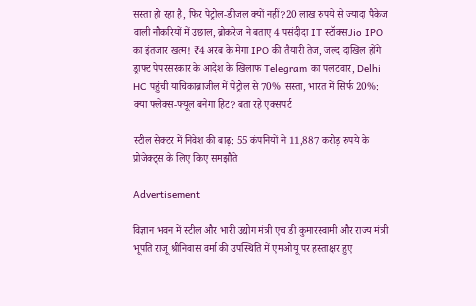सस्ता हो रहा है, फिर पेट्रोल-डीजल क्यों नहीं?20 लाख रुपये से ज्यादा पैकेज वाली नौकरियों में उछाल, ब्रोकरेज ने बताए 4 पसंदीदा IT स्टॉक्सJio IPO का इंतजार खत्म! ₹4 अरब के मेगा IPO की तैयारी तेज, जल्द दाखिल होंगे ड्राफ्ट पेपरसरकार के आदेश के खिलाफ Telegram का पलटवार, Delhi HC पहुंची याचिकाब्राजील में पेट्रोल से 70% सस्ता, भारत में सिर्फ 20%: क्या फ्लेक्स-फ्यूल बनेगा हिट? बता रहे एक्सपर्ट

स्टील सेक्टर में निवेश की बाढ़: 55 कंपनियों ने 11,887 करोड़ रुपये के प्रोजेक्ट्स के लिए किए समझौते

Advertisement

विज्ञान भवन में स्टील और भारी उद्योग मंत्री एच डी कुमारस्वामी और राज्य मंत्री भूपति राजू श्रीनिवास वर्मा की उपस्थिति में एमओयू पर हस्ताक्षर हुए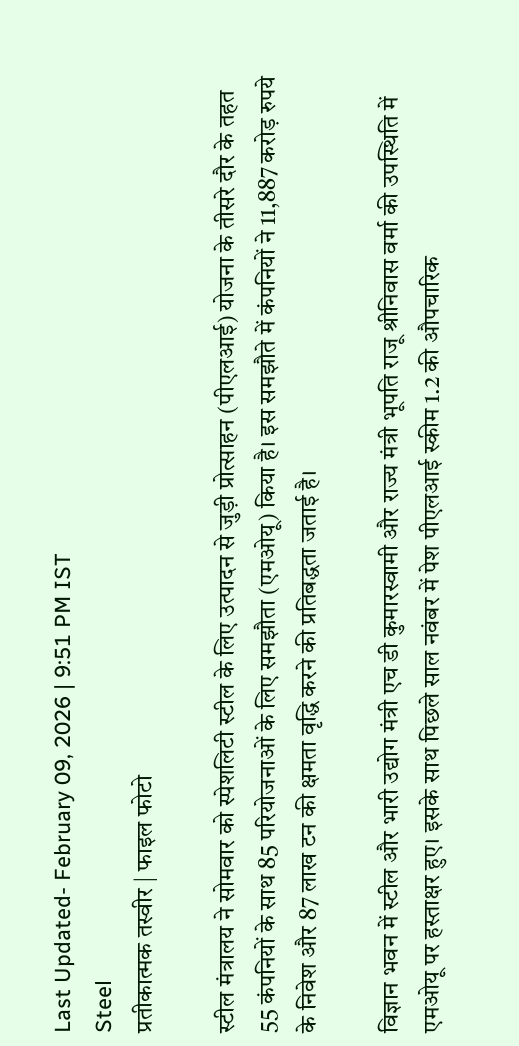Last Updated- February 09, 2026 | 9:51 PM IST
Steel
प्रतीकात्मक तस्वीर | फाइल फोटो

स्टील मंत्रालय ने सोमवार को स्पेशलिटी स्टील के लिए उत्पादन से जुड़ी प्रोत्साहन (पीएलआई) योजना के तीसरे दौर के तहत 55 कंपनियों के साथ 85 परियोजनाओं के लिए समझौता (एमओयू) किया है। इस समझौते में कंपनियों ने 11,887 करोड़ रुपये के निवेश और 87 लाख टन की क्षमता वृद्धि करने की प्रतिबद्धता जताई है।

विज्ञान भवन में स्टील और भारी उद्योग मंत्री एच डी कुमारस्वामी और राज्य मंत्री भूपति राजू श्रीनिवास वर्मा की उपस्थिति में एमओयू पर हस्ताक्षर हुए। इसके साथ पिछले साल नवंबर में पेश पीएलआई स्कीम 1.2 की औपचारिक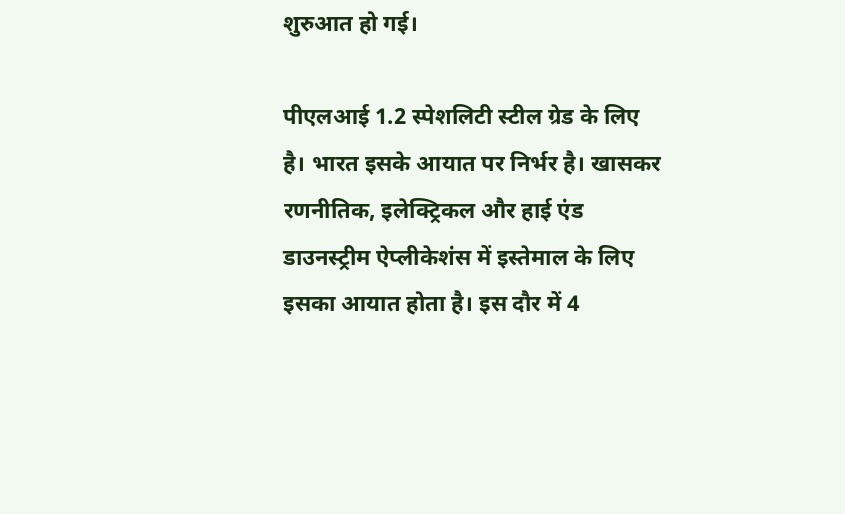शुरुआत हो गई।

पीएलआई 1.2 स्पेशलिटी स्टील ग्रेड के लिए है। भारत इसके आयात पर निर्भर है। खासकर रणनीतिक, इलेक्ट्रिकल और हाई एंड डाउनस्ट्रीम ऐप्लीकेशंस में इस्तेमाल के लिए इसका आयात होता है। इस दौर में 4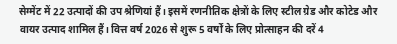सेग्मेंट में 22 उत्पादों की उप श्रेणियां हैं। इसमें रणनीतिक क्षेत्रों के लिए स्टील ग्रेड और कोटेड और वायर उत्पाद शामिल हैं। वित्त वर्ष 2026 से शुरू 5 वर्षों के लिए प्रोत्साहन की दरें 4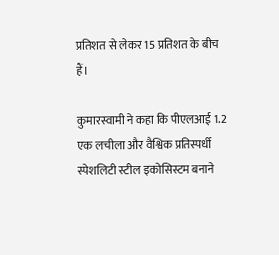प्रतिशत से लेकर 15 प्रतिशत के बीच हैं।

कुमारस्वामी ने कहा कि पीएलआई 1.2 एक लचीला और वैश्विक प्रतिस्पर्धी स्पेशलिटी स्टील इकोसिस्टम बनाने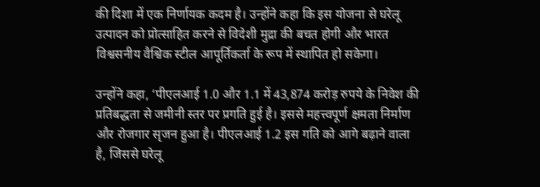की दिशा में एक निर्णायक कदम है। उन्होंने कहा कि इस योजना से घरेलू उत्पादन को प्रोत्साहित करने से विदेशी मुद्रा की बचत होगी और भारत विश्वसनीय वैश्विक स्टील आपूर्तिकर्ता के रूप में स्थापित हो सकेगा।

उन्होंने कहा, ‘पीएलआई 1.0 और 1.1 में 43,874 करोड़ रुपये के निवेश की प्रतिबद्धता से जमीनी स्तर पर प्रगति हुई है। इससे महत्त्वपूर्ण क्षमता निर्माण और रोजगार सृजन हुआ है। पीएलआई 1.2 इस गति को आगे बढ़ाने वाला है, जिससे घरेलू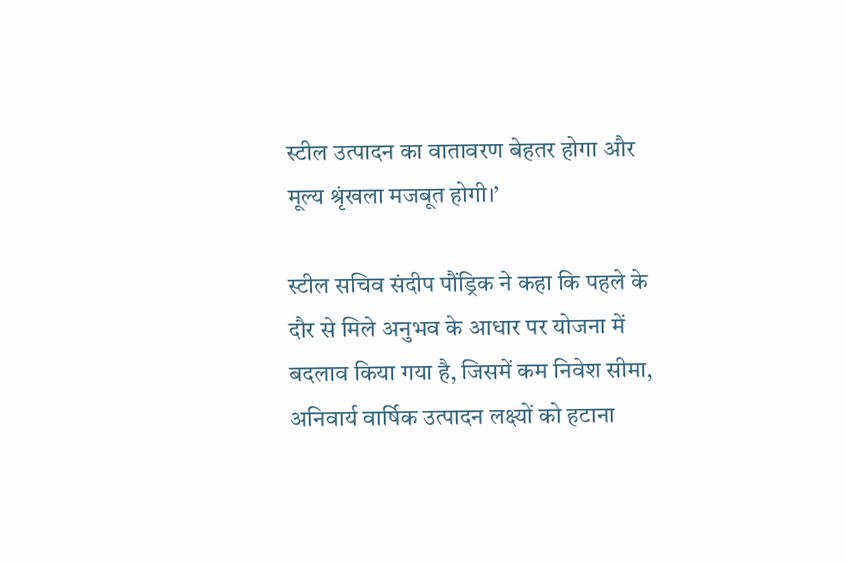स्टील उत्पादन का वातावरण बेहतर होगा और मूल्य श्रृंखला मजबूत होगी।’

स्टील सचिव संदीप पौंड्रिक ने कहा कि पहले के दौर से मिले अनुभव के आधार पर योजना में बदलाव किया गया है, जिसमें कम निवेश सीमा, अनिवार्य वार्षिक उत्पादन लक्ष्यों को हटाना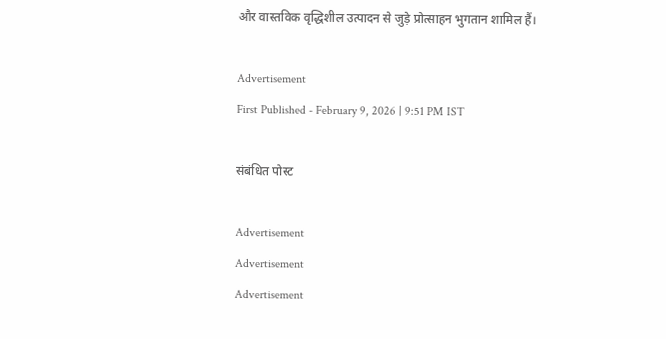और वास्तविक वृद्धिशील उत्पादन से जुड़े प्रोत्साहन भुगतान शामिल हैं।

Advertisement
First Published - February 9, 2026 | 9:51 PM IST

संबंधित पोस्ट

Advertisement
Advertisement
Advertisement